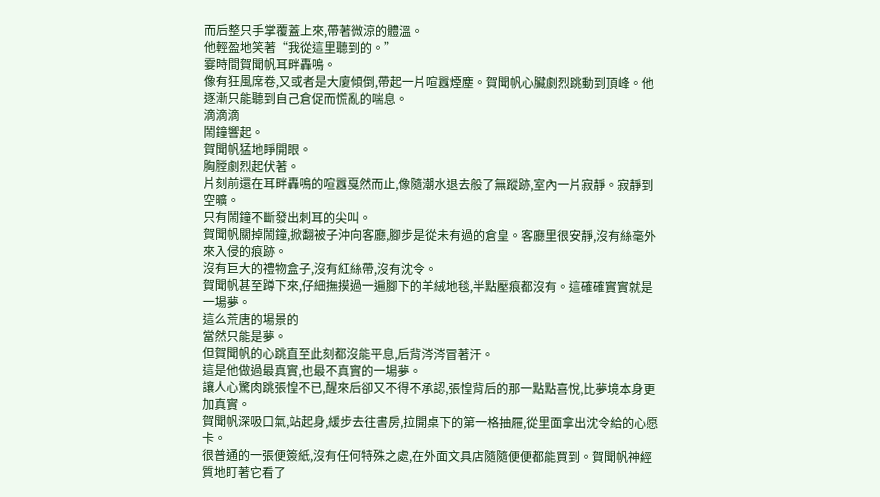而后整只手掌覆蓋上來,帶著微涼的體溫。
他輕盈地笑著“我從這里聽到的。”
霎時間賀聞帆耳畔轟鳴。
像有狂風席卷,又或者是大廈傾倒,帶起一片喧囂煙塵。賀聞帆心臟劇烈跳動到頂峰。他逐漸只能聽到自己倉促而慌亂的喘息。
滴滴滴
鬧鐘響起。
賀聞帆猛地睜開眼。
胸膛劇烈起伏著。
片刻前還在耳畔轟鳴的喧囂戛然而止,像隨潮水退去般了無蹤跡,室內一片寂靜。寂靜到空曠。
只有鬧鐘不斷發出刺耳的尖叫。
賀聞帆關掉鬧鐘,掀翻被子沖向客廳,腳步是從未有過的倉皇。客廳里很安靜,沒有絲毫外來入侵的痕跡。
沒有巨大的禮物盒子,沒有紅絲帶,沒有沈令。
賀聞帆甚至蹲下來,仔細撫摸過一遍腳下的羊絨地毯,半點壓痕都沒有。這確確實實就是一場夢。
這么荒唐的場景的
當然只能是夢。
但賀聞帆的心跳直至此刻都沒能平息,后背涔涔冒著汗。
這是他做過最真實,也最不真實的一場夢。
讓人心驚肉跳張惶不已,醒來后卻又不得不承認,張惶背后的那一點點喜悅,比夢境本身更加真實。
賀聞帆深吸口氣,站起身,緩步去往書房,拉開桌下的第一格抽屜,從里面拿出沈令給的心愿卡。
很普通的一張便簽紙,沒有任何特殊之處,在外面文具店隨隨便便都能買到。賀聞帆神經質地盯著它看了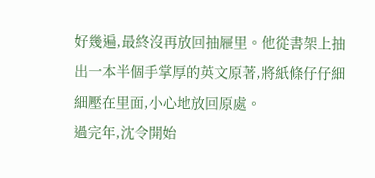好幾遍,最終沒再放回抽屜里。他從書架上抽出一本半個手掌厚的英文原著,將紙條仔仔細細壓在里面,小心地放回原處。
過完年,沈令開始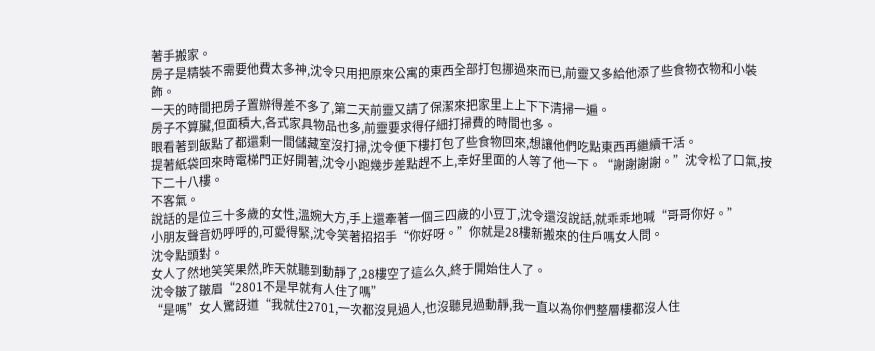著手搬家。
房子是精裝不需要他費太多神,沈令只用把原來公寓的東西全部打包挪過來而已,前靈又多給他添了些食物衣物和小裝飾。
一天的時間把房子置辦得差不多了,第二天前靈又請了保潔來把家里上上下下清掃一遍。
房子不算臟,但面積大,各式家具物品也多,前靈要求得仔細打掃費的時間也多。
眼看著到飯點了都還剩一間儲藏室沒打掃,沈令便下樓打包了些食物回來,想讓他們吃點東西再繼續干活。
提著紙袋回來時電梯門正好開著,沈令小跑幾步差點趕不上,幸好里面的人等了他一下。“謝謝謝謝。”沈令松了口氣,按下二十八樓。
不客氣。
說話的是位三十多歲的女性,溫婉大方,手上還牽著一個三四歲的小豆丁,沈令還沒說話,就乖乖地喊“哥哥你好。”
小朋友聲音奶呼呼的,可愛得緊,沈令笑著招招手“你好呀。”你就是28樓新搬來的住戶嗎女人問。
沈令點頭對。
女人了然地笑笑果然,昨天就聽到動靜了,28樓空了這么久,終于開始住人了。
沈令皺了皺眉“2801不是早就有人住了嗎”
“是嗎”女人驚訝道“我就住2701,一次都沒見過人,也沒聽見過動靜,我一直以為你們整層樓都沒人住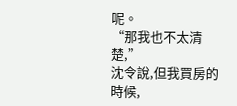呢。
“那我也不太清楚,”
沈令說,但我買房的時候,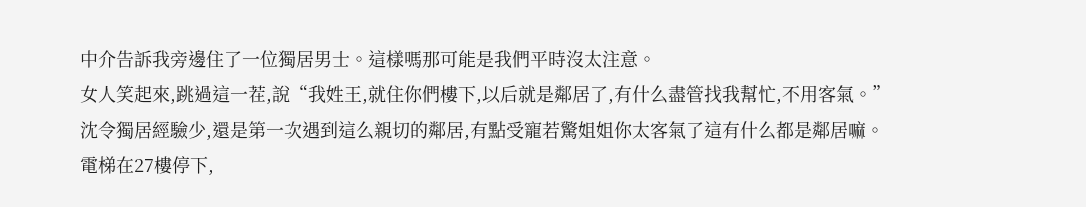中介告訴我旁邊住了一位獨居男士。這樣嗎那可能是我們平時沒太注意。
女人笑起來,跳過這一茬,說“我姓王,就住你們樓下,以后就是鄰居了,有什么盡管找我幫忙,不用客氣。”
沈令獨居經驗少,還是第一次遇到這么親切的鄰居,有點受寵若驚姐姐你太客氣了這有什么都是鄰居嘛。
電梯在27樓停下,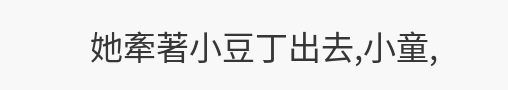她牽著小豆丁出去,小童,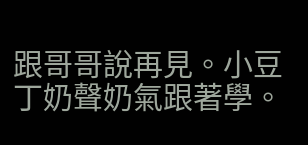跟哥哥說再見。小豆丁奶聲奶氣跟著學。